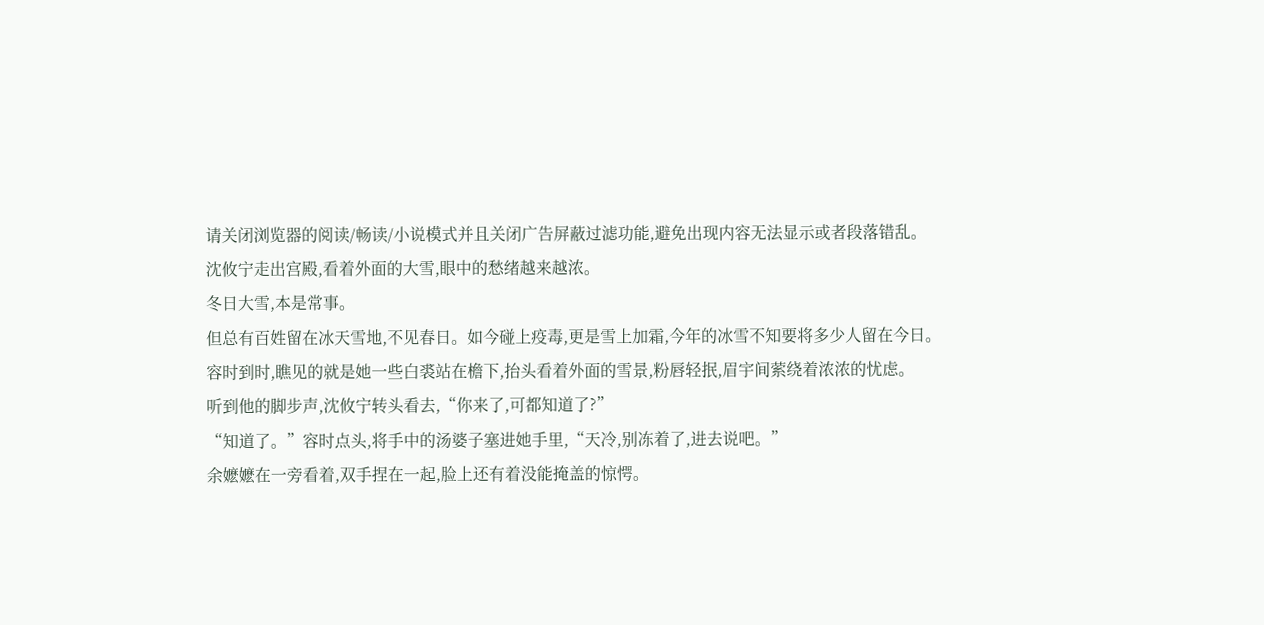请关闭浏览器的阅读/畅读/小说模式并且关闭广告屏蔽过滤功能,避免出现内容无法显示或者段落错乱。
沈攸宁走出宫殿,看着外面的大雪,眼中的愁绪越来越浓。
冬日大雪,本是常事。
但总有百姓留在冰天雪地,不见春日。如今碰上疫毒,更是雪上加霜,今年的冰雪不知要将多少人留在今日。
容时到时,瞧见的就是她一些白裘站在檐下,抬头看着外面的雪景,粉唇轻抿,眉宇间萦绕着浓浓的忧虑。
听到他的脚步声,沈攸宁转头看去,“你来了,可都知道了?”
“知道了。”容时点头,将手中的汤婆子塞进她手里,“天冷,别冻着了,进去说吧。”
余嬷嬷在一旁看着,双手捏在一起,脸上还有着没能掩盖的惊愕。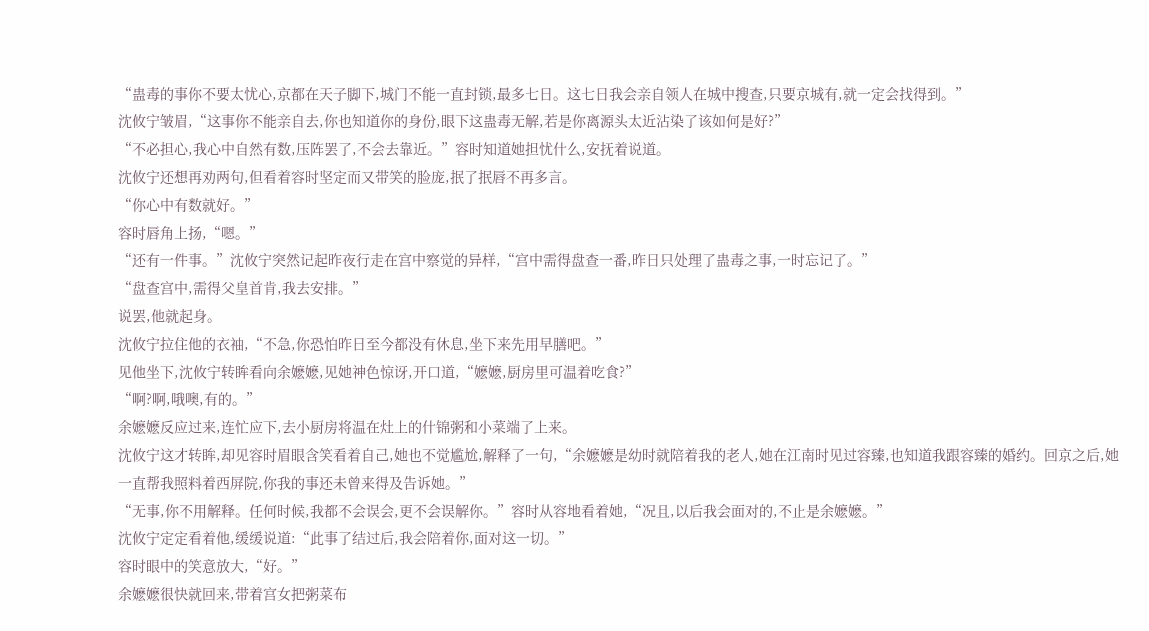“蛊毒的事你不要太忧心,京都在天子脚下,城门不能一直封锁,最多七日。这七日我会亲自领人在城中搜查,只要京城有,就一定会找得到。”
沈攸宁皱眉,“这事你不能亲自去,你也知道你的身份,眼下这蛊毒无解,若是你离源头太近沾染了该如何是好?”
“不必担心,我心中自然有数,压阵罢了,不会去靠近。”容时知道她担忧什么,安抚着说道。
沈攸宁还想再劝两句,但看着容时坚定而又带笑的脸庞,抿了抿唇不再多言。
“你心中有数就好。”
容时唇角上扬,“嗯。”
“还有一件事。”沈攸宁突然记起昨夜行走在宫中察觉的异样,“宫中需得盘查一番,昨日只处理了蛊毒之事,一时忘记了。”
“盘查宫中,需得父皇首肯,我去安排。”
说罢,他就起身。
沈攸宁拉住他的衣袖,“不急,你恐怕昨日至今都没有休息,坐下来先用早膳吧。”
见他坐下,沈攸宁转眸看向余嬷嬷,见她神色惊讶,开口道,“嬷嬷,厨房里可温着吃食?”
“啊?啊,哦噢,有的。”
余嬷嬷反应过来,连忙应下,去小厨房将温在灶上的什锦粥和小菜端了上来。
沈攸宁这才转眸,却见容时眉眼含笑看着自己,她也不觉尴尬,解释了一句,“余嬷嬷是幼时就陪着我的老人,她在江南时见过容臻,也知道我跟容臻的婚约。回京之后,她一直帮我照料着西屏院,你我的事还未曾来得及告诉她。”
“无事,你不用解释。任何时候,我都不会误会,更不会误解你。”容时从容地看着她,“况且,以后我会面对的,不止是余嬷嬷。”
沈攸宁定定看着他,缓缓说道:“此事了结过后,我会陪着你,面对这一切。”
容时眼中的笑意放大,“好。”
余嬷嬷很快就回来,带着宫女把粥菜布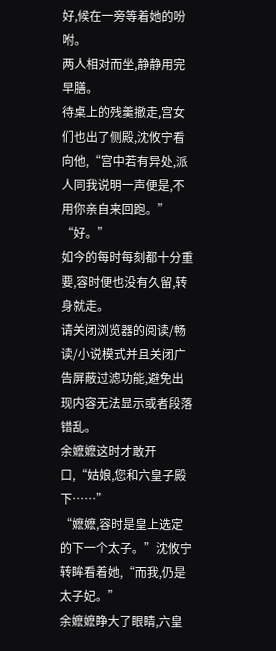好,候在一旁等着她的吩咐。
两人相对而坐,静静用完早膳。
待桌上的残羹撤走,宫女们也出了侧殿,沈攸宁看向他,“宫中若有异处,派人同我说明一声便是,不用你亲自来回跑。”
“好。”
如今的每时每刻都十分重要,容时便也没有久留,转身就走。
请关闭浏览器的阅读/畅读/小说模式并且关闭广告屏蔽过滤功能,避免出现内容无法显示或者段落错乱。
余嬷嬷这时才敢开口,“姑娘,您和六皇子殿下……”
“嬷嬷,容时是皇上选定的下一个太子。”沈攸宁转眸看着她,“而我,仍是太子妃。”
余嬷嬷睁大了眼睛,六皇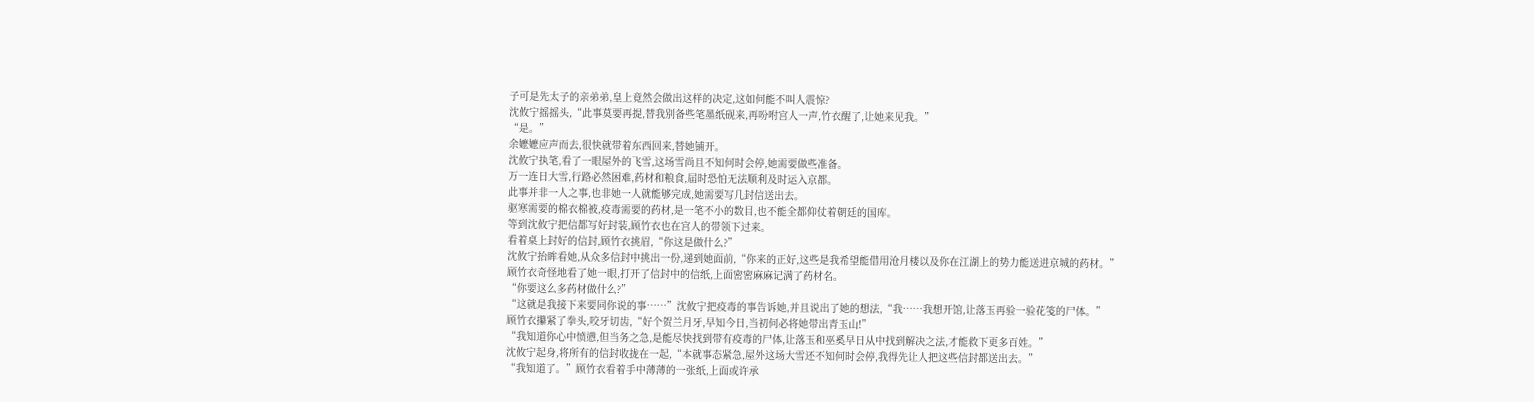子可是先太子的亲弟弟,皇上竟然会做出这样的决定,这如何能不叫人震惊?
沈攸宁摇摇头,“此事莫要再提,替我别备些笔墨纸砚来,再吩咐宫人一声,竹衣醒了,让她来见我。”
“是。”
余嬷嬷应声而去,很快就带着东西回来,替她铺开。
沈攸宁执笔,看了一眼屋外的飞雪,这场雪尚且不知何时会停,她需要做些准备。
万一连日大雪,行路必然困难,药材和粮食,届时恐怕无法顺利及时运入京都。
此事并非一人之事,也非她一人就能够完成,她需要写几封信送出去。
驱寒需要的棉衣棉被,疫毒需要的药材,是一笔不小的数目,也不能全都仰仗着朝廷的国库。
等到沈攸宁把信都写好封装,顾竹衣也在宫人的带领下过来。
看着桌上封好的信封,顾竹衣挑眉,“你这是做什么?”
沈攸宁抬眸看她,从众多信封中挑出一份,递到她面前,“你来的正好,这些是我希望能借用沧月楼以及你在江湖上的势力能送进京城的药材。”
顾竹衣奇怪地看了她一眼,打开了信封中的信纸,上面密密麻麻记满了药材名。
“你要这么多药材做什么?”
“这就是我接下来要同你说的事……”沈攸宁把疫毒的事告诉她,并且说出了她的想法,“我……我想开馆,让落玉再验一验花笺的尸体。”
顾竹衣攥紧了拳头,咬牙切齿,“好个贺兰月牙,早知今日,当初何必将她带出青玉山!”
“我知道你心中愤懑,但当务之急,是能尽快找到带有疫毒的尸体,让落玉和巫奚早日从中找到解决之法,才能救下更多百姓。”
沈攸宁起身,将所有的信封收拢在一起,“本就事态紧急,屋外这场大雪还不知何时会停,我得先让人把这些信封都送出去。”
“我知道了。”顾竹衣看着手中薄薄的一张纸,上面或许承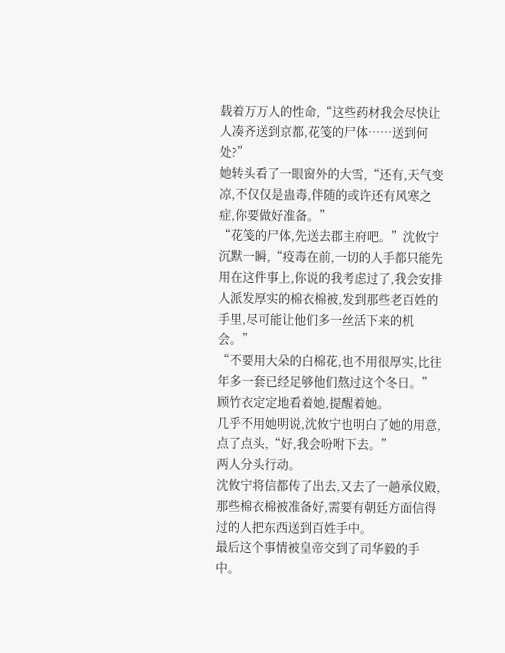载着万万人的性命,“这些药材我会尽快让人凑齐送到京都,花笺的尸体……送到何处?”
她转头看了一眼窗外的大雪,“还有,天气变凉,不仅仅是蛊毒,伴随的或许还有风寒之症,你要做好准备。”
“花笺的尸体,先送去郡主府吧。”沈攸宁沉默一瞬,“疫毒在前,一切的人手都只能先用在这件事上,你说的我考虑过了,我会安排人派发厚实的棉衣棉被,发到那些老百姓的手里,尽可能让他们多一丝活下来的机会。”
“不要用大朵的白棉花,也不用很厚实,比往年多一套已经足够他们熬过这个冬日。”顾竹衣定定地看着她,提醒着她。
几乎不用她明说,沈攸宁也明白了她的用意,点了点头,“好,我会吩咐下去。”
两人分头行动。
沈攸宁将信都传了出去,又去了一趟承仪殿,那些棉衣棉被准备好,需要有朝廷方面信得过的人把东西送到百姓手中。
最后这个事情被皇帝交到了司华毅的手中。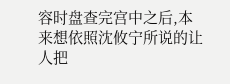容时盘查完宫中之后,本来想依照沈攸宁所说的让人把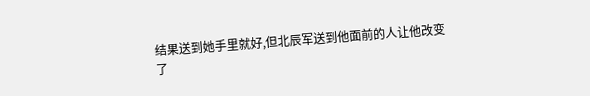结果送到她手里就好,但北辰军送到他面前的人让他改变了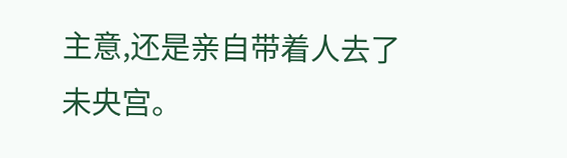主意,还是亲自带着人去了未央宫。